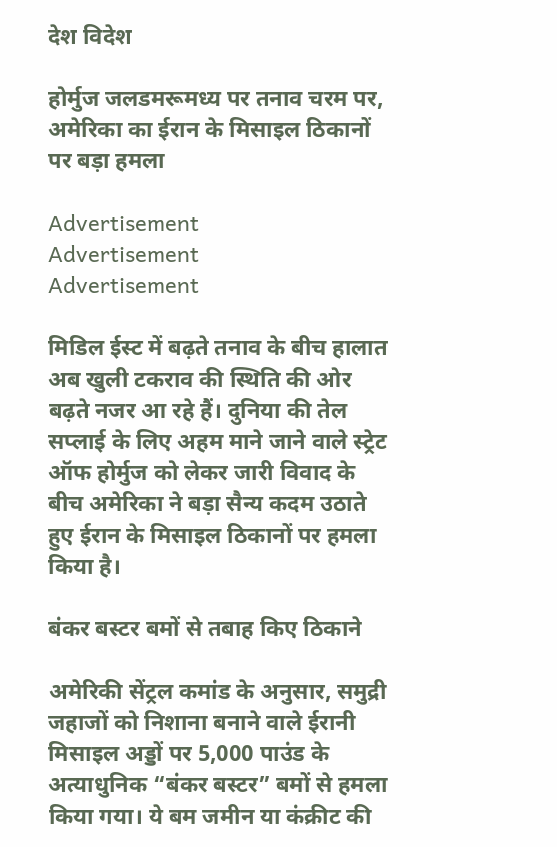देश विदेश

होर्मुज जलडमरूमध्य पर तनाव चरम पर, अमेरिका का ईरान के मिसाइल ठिकानों पर बड़ा हमला

Advertisement
Advertisement
Advertisement

मिडिल ईस्ट में बढ़ते तनाव के बीच हालात अब खुली टकराव की स्थिति की ओर बढ़ते नजर आ रहे हैं। दुनिया की तेल सप्लाई के लिए अहम माने जाने वाले स्ट्रेट ऑफ होर्मुज को लेकर जारी विवाद के बीच अमेरिका ने बड़ा सैन्य कदम उठाते हुए ईरान के मिसाइल ठिकानों पर हमला किया है।

बंकर बस्टर बमों से तबाह किए ठिकाने

अमेरिकी सेंट्रल कमांड के अनुसार, समुद्री जहाजों को निशाना बनाने वाले ईरानी मिसाइल अड्डों पर 5,000 पाउंड के अत्याधुनिक “बंकर बस्टर” बमों से हमला किया गया। ये बम जमीन या कंक्रीट की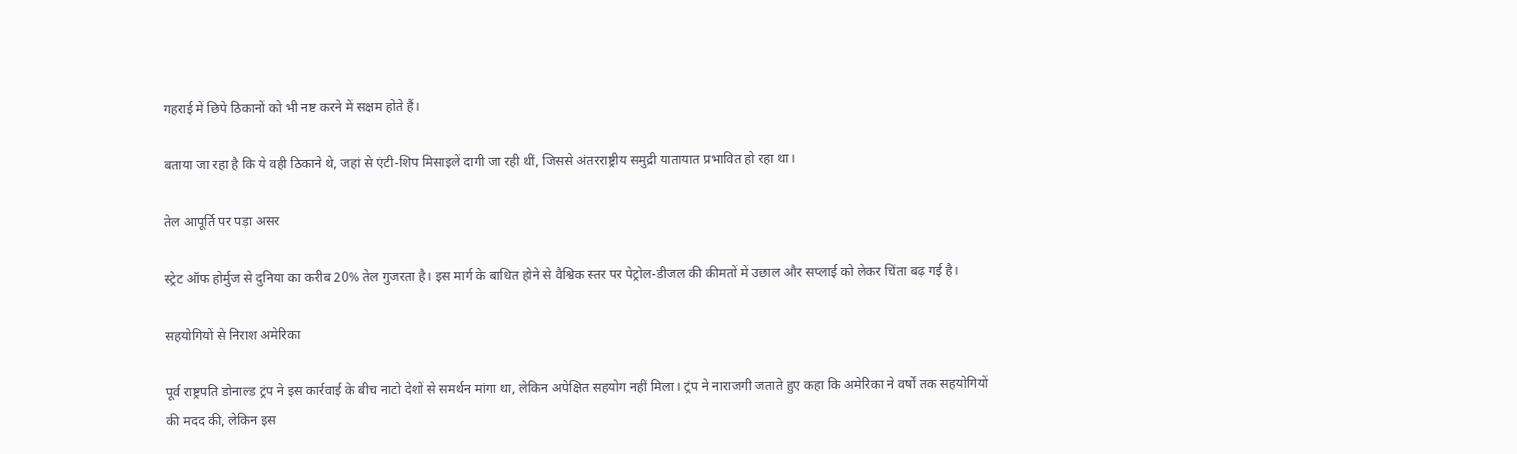गहराई में छिपे ठिकानों को भी नष्ट करने में सक्षम होते हैं।

बताया जा रहा है कि ये वही ठिकाने थे, जहां से एंटी-शिप मिसाइलें दागी जा रही थीं, जिससे अंतरराष्ट्रीय समुद्री यातायात प्रभावित हो रहा था।

तेल आपूर्ति पर पड़ा असर

स्ट्रेट ऑफ होर्मुज से दुनिया का करीब 20% तेल गुजरता है। इस मार्ग के बाधित होने से वैश्विक स्तर पर पेट्रोल-डीजल की कीमतों में उछाल और सप्लाई को लेकर चिंता बढ़ गई है।

सहयोगियों से निराश अमेरिका

पूर्व राष्ट्रपति डोनाल्ड ट्रंप ने इस कार्रवाई के बीच नाटो देशों से समर्थन मांगा था, लेकिन अपेक्षित सहयोग नहीं मिला। ट्रंप ने नाराजगी जताते हुए कहा कि अमेरिका ने वर्षों तक सहयोगियों की मदद की, लेकिन इस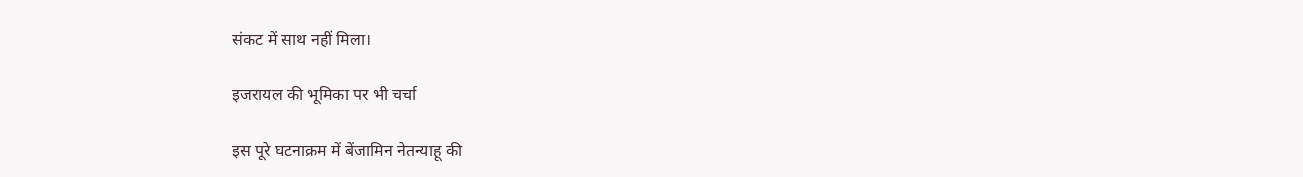संकट में साथ नहीं मिला।

इजरायल की भूमिका पर भी चर्चा

इस पूरे घटनाक्रम में बेंजामिन नेतन्याहू की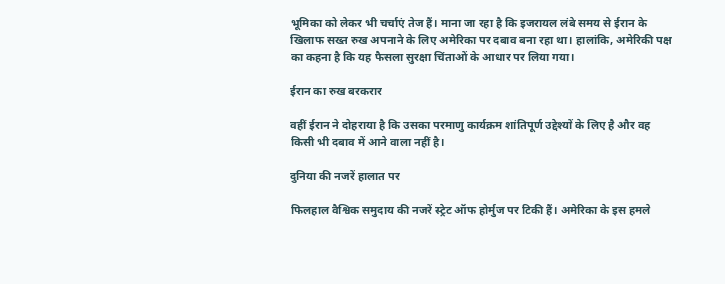भूमिका को लेकर भी चर्चाएं तेज हैं। माना जा रहा है कि इजरायल लंबे समय से ईरान के खिलाफ सख्त रुख अपनाने के लिए अमेरिका पर दबाव बना रहा था। हालांकि, अमेरिकी पक्ष का कहना है कि यह फैसला सुरक्षा चिंताओं के आधार पर लिया गया।

ईरान का रुख बरकरार

वहीं ईरान ने दोहराया है कि उसका परमाणु कार्यक्रम शांतिपूर्ण उद्देश्यों के लिए है और वह किसी भी दबाव में आने वाला नहीं है।

दुनिया की नजरें हालात पर

फिलहाल वैश्विक समुदाय की नजरें स्ट्रेट ऑफ होर्मुज पर टिकी हैं। अमेरिका के इस हमले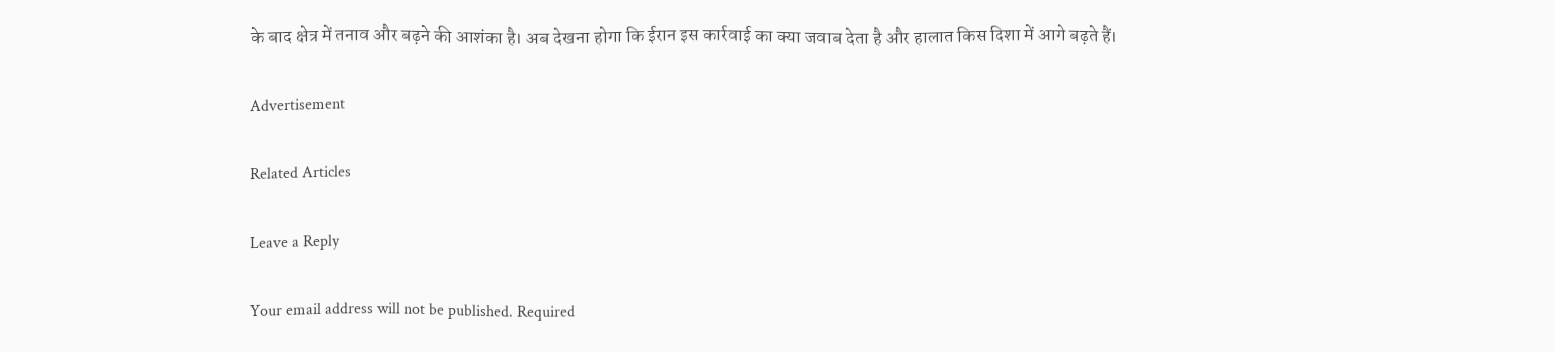के बाद क्षेत्र में तनाव और बढ़ने की आशंका है। अब देखना होगा कि ईरान इस कार्रवाई का क्या जवाब देता है और हालात किस दिशा में आगे बढ़ते हैं।

Advertisement

Related Articles

Leave a Reply

Your email address will not be published. Required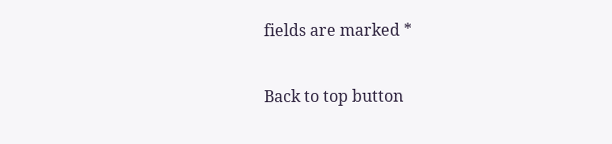fields are marked *

Back to top button